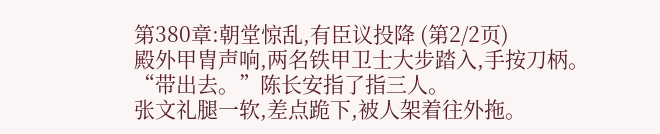第380章:朝堂惊乱,有臣议投降 (第2/2页)
殿外甲胄声响,两名铁甲卫士大步踏入,手按刀柄。
“带出去。”陈长安指了指三人。
张文礼腿一软,差点跪下,被人架着往外拖。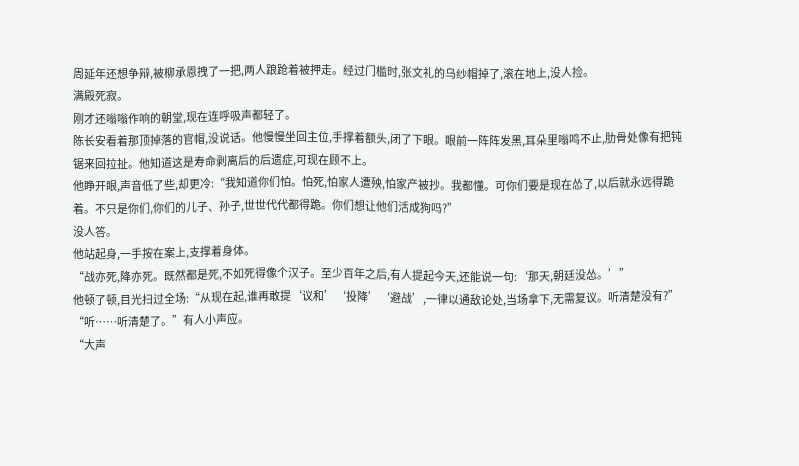周延年还想争辩,被柳承恩拽了一把,两人踉跄着被押走。经过门槛时,张文礼的乌纱帽掉了,滚在地上,没人捡。
满殿死寂。
刚才还嗡嗡作响的朝堂,现在连呼吸声都轻了。
陈长安看着那顶掉落的官帽,没说话。他慢慢坐回主位,手撑着额头,闭了下眼。眼前一阵阵发黑,耳朵里嗡鸣不止,肋骨处像有把钝锯来回拉扯。他知道这是寿命剥离后的后遗症,可现在顾不上。
他睁开眼,声音低了些,却更冷:“我知道你们怕。怕死,怕家人遭殃,怕家产被抄。我都懂。可你们要是现在怂了,以后就永远得跪着。不只是你们,你们的儿子、孙子,世世代代都得跪。你们想让他们活成狗吗?”
没人答。
他站起身,一手按在案上,支撑着身体。
“战亦死,降亦死。既然都是死,不如死得像个汉子。至少百年之后,有人提起今天,还能说一句:‘那天,朝廷没怂。’”
他顿了顿,目光扫过全场:“从现在起,谁再敢提‘议和’‘投降’‘避战’,一律以通敌论处,当场拿下,无需复议。听清楚没有?”
“听……听清楚了。”有人小声应。
“大声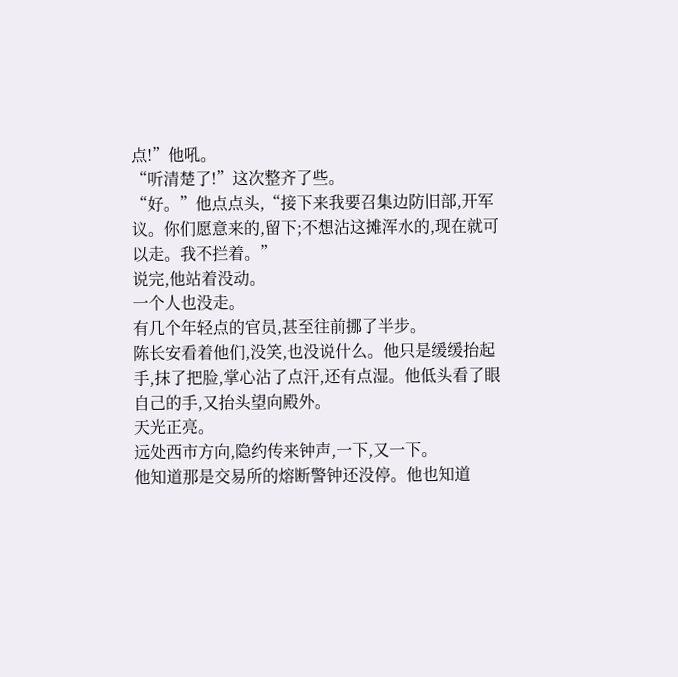点!”他吼。
“听清楚了!”这次整齐了些。
“好。”他点点头,“接下来我要召集边防旧部,开军议。你们愿意来的,留下;不想沾这摊浑水的,现在就可以走。我不拦着。”
说完,他站着没动。
一个人也没走。
有几个年轻点的官员,甚至往前挪了半步。
陈长安看着他们,没笑,也没说什么。他只是缓缓抬起手,抹了把脸,掌心沾了点汗,还有点湿。他低头看了眼自己的手,又抬头望向殿外。
天光正亮。
远处西市方向,隐约传来钟声,一下,又一下。
他知道那是交易所的熔断警钟还没停。他也知道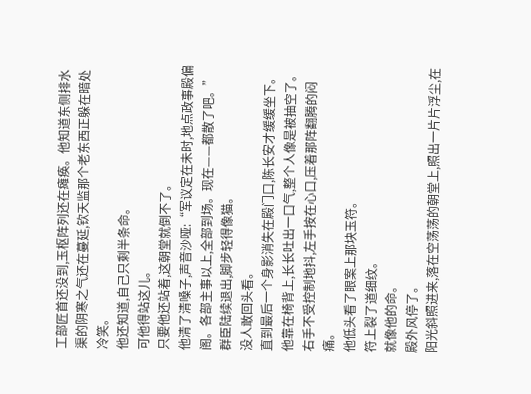工部匠首还没到,玉枢阵列还在瘫痪。他知道东侧排水渠的阴寒之气还在蔓延,钦天监那个老东西正躲在暗处冷笑。
他还知道,自己只剩半条命。
可他得站这儿。
只要他还站着,这朝堂就倒不了。
他清了清嗓子,声音沙哑:“军议定在未时,地点政事殿偏阁。各部主事以上,全部到场。现在——都散了吧。”
群臣陆续退出,脚步轻得像猫。
没人敢回头看。
直到最后一个身影消失在殿门口,陈长安才缓缓坐下。他靠在椅背上,长长吐出一口气,整个人像是被抽空了。右手不受控制地抖,左手按在心口,压着那阵翻腾的闷痛。
他低头看了眼案上那块玉符。
符上裂了道细纹。
就像他的命。
殿外风停了。
阳光斜照进来,落在空荡荡的朝堂上,照出一片片浮尘,在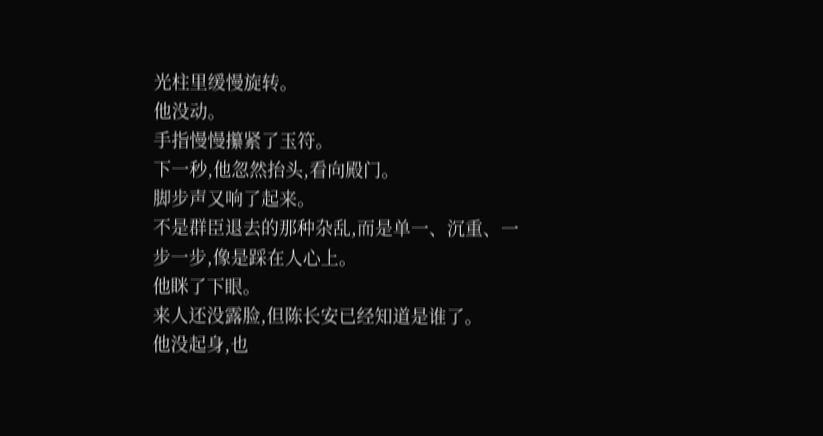光柱里缓慢旋转。
他没动。
手指慢慢攥紧了玉符。
下一秒,他忽然抬头,看向殿门。
脚步声又响了起来。
不是群臣退去的那种杂乱,而是单一、沉重、一步一步,像是踩在人心上。
他眯了下眼。
来人还没露脸,但陈长安已经知道是谁了。
他没起身,也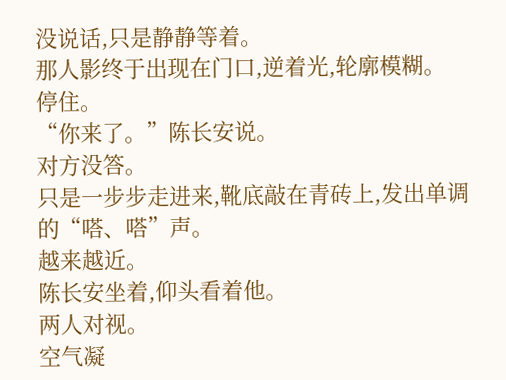没说话,只是静静等着。
那人影终于出现在门口,逆着光,轮廓模糊。
停住。
“你来了。”陈长安说。
对方没答。
只是一步步走进来,靴底敲在青砖上,发出单调的“嗒、嗒”声。
越来越近。
陈长安坐着,仰头看着他。
两人对视。
空气凝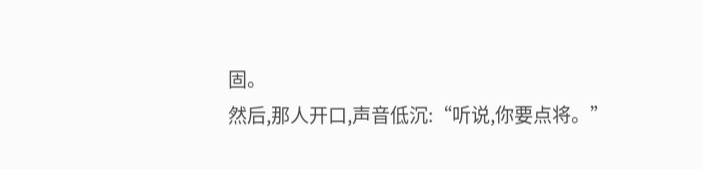固。
然后,那人开口,声音低沉:“听说,你要点将。”